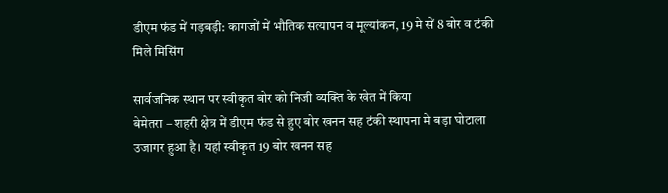डीएम फंड में गड़बड़ी: कागजों में भौतिक सत्यापन व मूल्यांकन, 19 मे सें 8 बोर व टंकी मिले मिसिंग

सार्वजनिक स्थान पर स्वीकृत बोर को निजी व्यक्ति के खेत में किया
बेमेतरा – शहरी क्षेत्र में डीएम फंड से हुए बोर खनन सह टंकी स्थापना मे बड़ा घोटाला उजागर हुआ है। यहां स्वीकृत 19 बोर खनन सह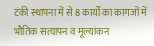टंकी स्थापना में से 8 कार्यों का कागजों में भौतिक सत्यापन व मूल्यांकन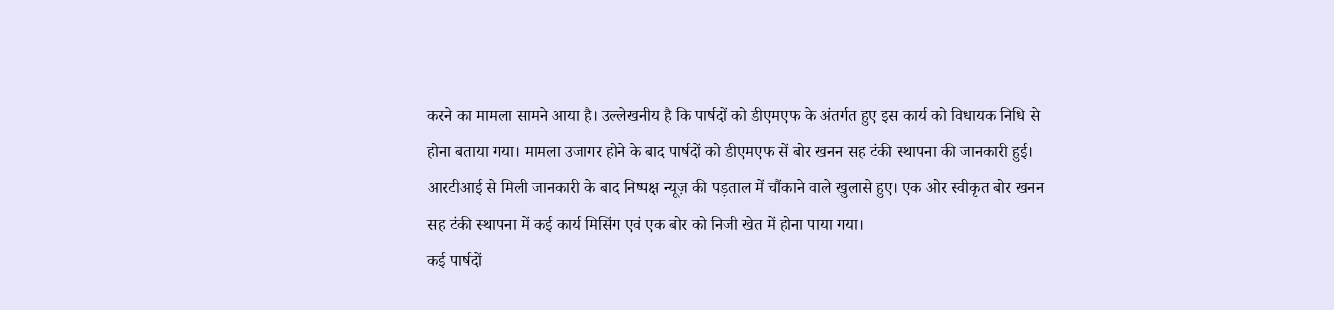करने का मामला सामने आया है। उल्लेखनीय है कि पार्षदों को डीएमएफ के अंतर्गत हुए इस कार्य को विधायक निधि से होना बताया गया। मामला उजागर होने के बाद पार्षदों को डीएमएफ सें बोर खनन सह टंकी स्थापना की जानकारी हुई। आरटीआई से मिली जानकारी के बाद निष्पक्ष न्यूज़ की पड़ताल में चौंकाने वाले खुलासे हुए। एक ओर स्वीकृत बोर खनन सह टंकी स्थापना में कई कार्य मिसिंग एवं एक बोर को निजी खेत में होना पाया गया।
कई पार्षदों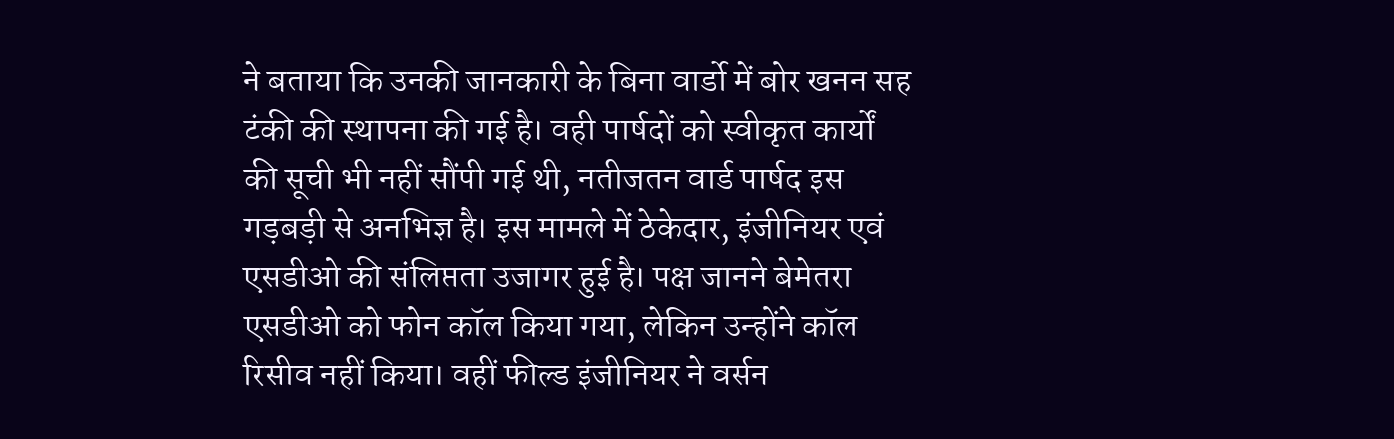ने बताया कि उनकी जानकारी के बिना वार्डो में बोर खनन सह टंकी की स्थापना की गई है। वही पार्षदों को स्वीकृत कार्यों की सूची भी नहीं सौंपी गई थी, नतीजतन वार्ड पार्षद इस गड़बड़ी से अनभिज्ञ है। इस मामले में ठेकेदार, इंजीनियर एवं एसडीओ की संलिप्तता उजागर हुई है। पक्ष जानने बेमेतरा एसडीओ को फोन कॉल किया गया, लेकिन उन्होंने कॉल रिसीव नहीं किया। वहीं फील्ड इंजीनियर ने वर्सन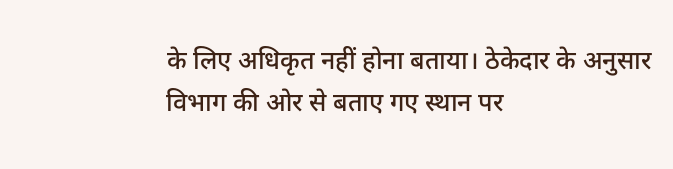के लिए अधिकृत नहीं होना बताया। ठेकेदार के अनुसार विभाग की ओर से बताए गए स्थान पर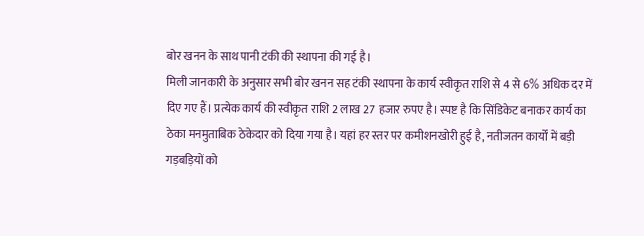बोर खनन के साथ पानी टंकी की स्थापना की गई है।
मिली जानकारी के अनुसार सभी बोर खनन सह टंकी स्थापना के कार्य स्वीकृत राशि से 4 से 6% अधिक दर में दिए गए हैं। प्रत्येक कार्य की स्वीकृत राशि 2 लाख 27 हजार रुपए है। स्पष्ट है कि सिंडिकेट बनाकर कार्य का ठेका मनमुताबिक ठेकेदार को दिया गया है। यहां हर स्तर पर कमीशनखोरी हुई है, नतीजतन कार्यों में बड़ी गड़बड़ियों को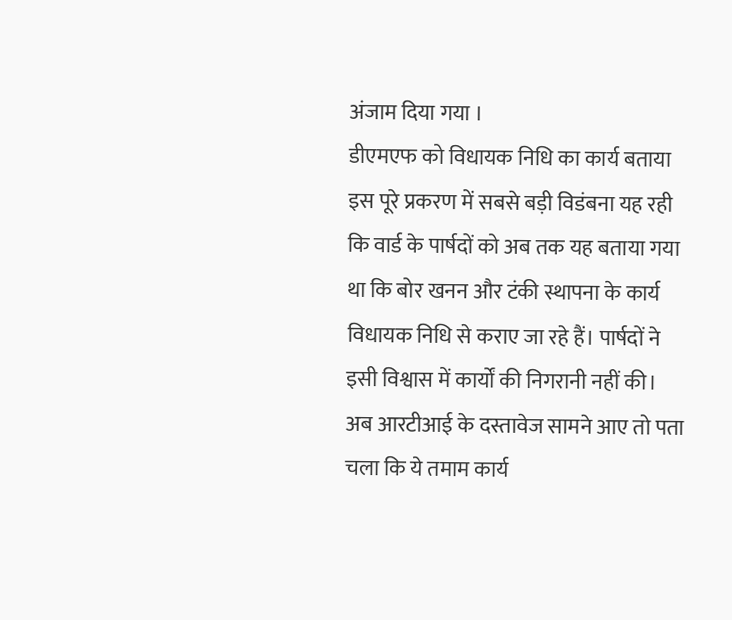अंजाम दिया गया ।
डीएमएफ को विधायक निधि का कार्य बताया
इस पूरे प्रकरण में सबसे बड़ी विडंबना यह रही कि वार्ड के पार्षदों को अब तक यह बताया गया था कि बोर खनन और टंकी स्थापना के कार्य विधायक निधि से कराए जा रहे हैं। पार्षदों ने इसी विश्वास में कार्यों की निगरानी नहीं की। अब आरटीआई के दस्तावेज सामने आए तो पता चला कि ये तमाम कार्य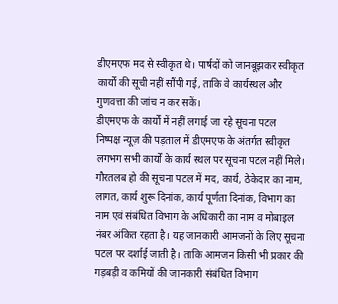डीएमएफ मद से स्वीकृत थे। पार्षदों को जानबूझकर स्वीकृत कार्यों की सूची नहीं सौंपी गई, ताकि वे कार्यस्थल और गुणवत्ता की जांच न कर सकें।
डीएमएफ के कार्यों में नहीं लगाई जा रहे सूचना पटल
निष्पक्ष न्यूज़ की पड़ताल में डीएमएफ के अंतर्गत स्वीकृत लगभग सभी कार्यों के कार्य स्थल पर सूचना पटल नहीं मिले। गौरतलब हो की सूचना पटल में मद, कार्य, ठेकेदार का नाम, लागत, कार्य शुरू दिनांक, कार्य पूर्णता दिनांक, विभाग का नाम एवं संबंधित विभाग के अधिकारी का नाम व मोबाइल नंबर अंकित रहता है। यह जानकारी आमजनों के लिए सूचना पटल पर दर्शाई जाती है। ताकि आमजन किसी भी प्रकार की गड़बड़ी व कमियों की जानकारी संबंधित विभाग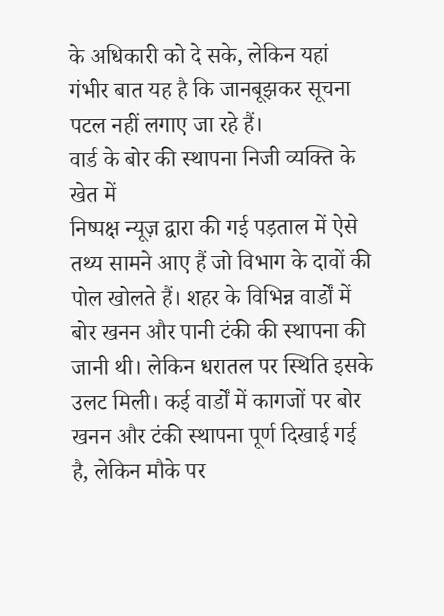के अधिकारी को दे सके, लेकिन यहां गंभीर बात यह है कि जानबूझकर सूचना पटल नहीं लगाए जा रहे हैं।
वार्ड के बोर की स्थापना निजी व्यक्ति के खेत में
निष्पक्ष न्यूज़ द्वारा की गई पड़ताल में ऐसे तथ्य सामने आए हैं जो विभाग के दावों की पोल खोलते हैं। शहर के विभिन्न वार्डों में बोर खनन और पानी टंकी की स्थापना की जानी थी। लेकिन धरातल पर स्थिति इसके उलट मिली। कई वार्डों में कागजों पर बोर खनन और टंकी स्थापना पूर्ण दिखाई गई है, लेकिन मौके पर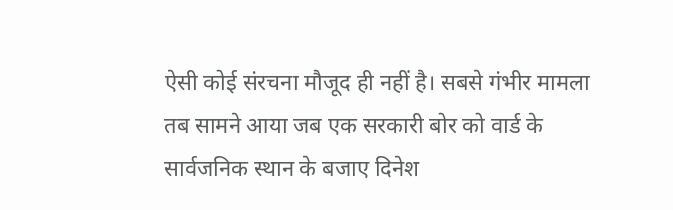ऐसी कोई संरचना मौजूद ही नहीं है। सबसे गंभीर मामला तब सामने आया जब एक सरकारी बोर को वार्ड के सार्वजनिक स्थान के बजाए दिनेश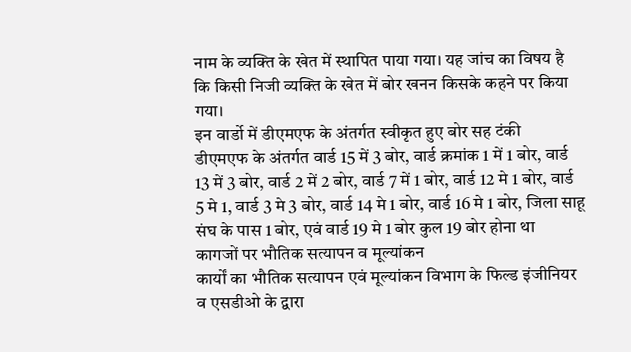नाम के व्यक्ति के खेत में स्थापित पाया गया। यह जांच का विषय है कि किसी निजी व्यक्ति के खेत में बोर खनन किसके कहने पर किया गया।
इन वार्डो में डीएमएफ के अंतर्गत स्वीकृत हुए बोर सह टंकी
डीएमएफ के अंतर्गत वार्ड 15 में 3 बोर, वार्ड क्रमांक 1 में 1 बोर, वार्ड 13 में 3 बोर, वार्ड 2 में 2 बोर, वार्ड 7 में 1 बोर, वार्ड 12 मे 1 बोर, वार्ड 5 मे 1, वार्ड 3 मे 3 बोर, वार्ड 14 मे 1 बोर, वार्ड 16 मे 1 बोर, जिला साहू संघ के पास 1 बोर, एवं वार्ड 19 मे 1 बोर कुल 19 बोर होना था
कागजों पर भौतिक सत्यापन व मूल्यांकन
कार्यों का भौतिक सत्यापन एवं मूल्यांकन विभाग के फिल्ड इंजीनियर व एसडीओ के द्वारा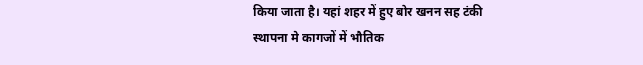किया जाता है। यहां शहर में हुए बोर खनन सह टंकी स्थापना मे कागजों में भौतिक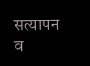सत्यापन व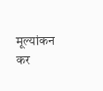मूल्यांकन कर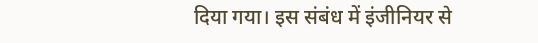दिया गया। इस संबंध में इंजीनियर से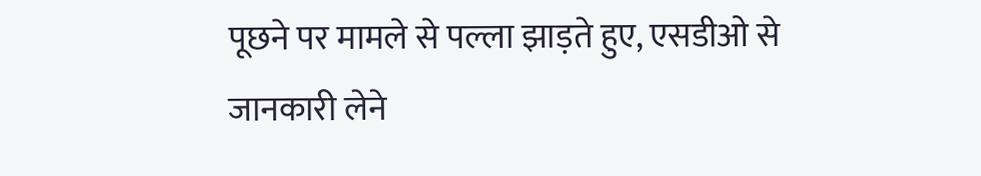पूछने पर मामले से पल्ला झाड़ते हुए, एसडीओ से जानकारी लेने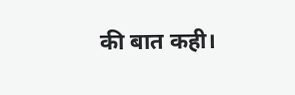की बात कही।